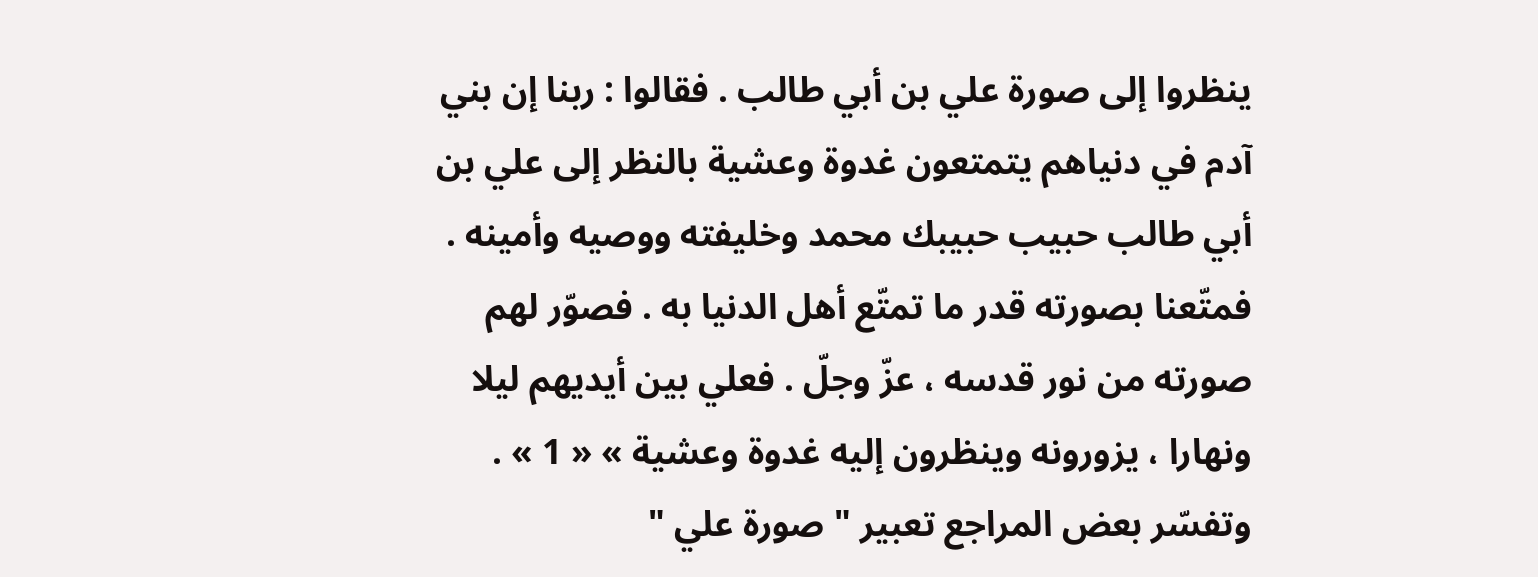ينظروا إلى صورة علي بن أبي طالب . فقالوا : ربنا إن بني آدم في دنياهم يتمتعون غدوة وعشية بالنظر إلى علي بن أبي طالب حبيب حبيبك محمد وخليفته ووصيه وأمينه . فمتّعنا بصورته قدر ما تمتّع أهل الدنيا به . فصوّر لهم صورته من نور قدسه ، عزّ وجلّ . فعلي بين أيديهم ليلا ونهارا ، يزورونه وينظرون إليه غدوة وعشية » « 1 » . وتفسّر بعض المراجع تعبير " صورة علي "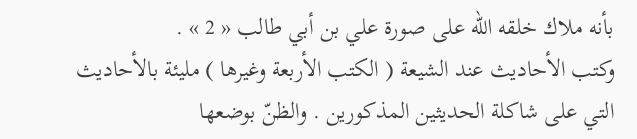بأنه ملاك خلقه اللّه على صورة علي بن أبي طالب « 2 » .
وكتب الأحاديث عند الشيعة ( الكتب الأربعة وغيرها ) مليئة بالأحاديث التي على شاكلة الحديثين المذكورين . والظنّ بوضعها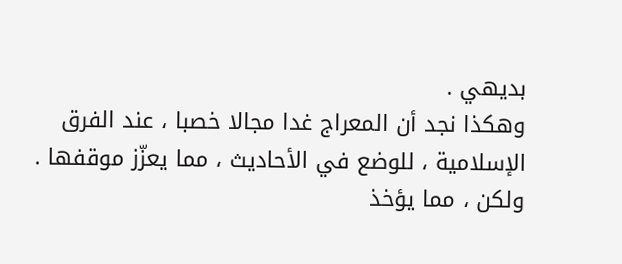بديهي .
وهكذا نجد أن المعراج غدا مجالا خصبا ، عند الفرق الإسلامية ، للوضع في الأحاديث ، مما يعزّز موقفها .
ولكن ، مما يؤخذ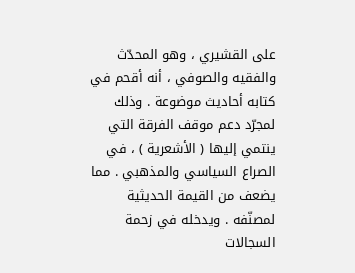على القشيري ، وهو المحدّث والفقيه والصوفي ، أنه أقحم في كتابه أحاديث موضوعة . وذلك لمجرّد دعم موقف الفرقة التي ينتمي إليها ( الأشعرية ) ، في الصراع السياسي والمذهبي . مما يضعف من القيمة الحديثية لمصنّفه . ويدخله في زحمة السجالات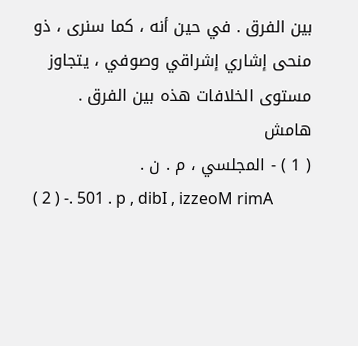بين الفرق . في حين أنه ، كما سنرى ، ذو منحى إشاري إشراقي وصوفي ، يتجاوز مستوى الخلافات هذه بين الفرق .
هامش
( 1 ) - المجلسي ، م . ن .
( 2 ) -. 501 . p , dibI , izzeoM rimA